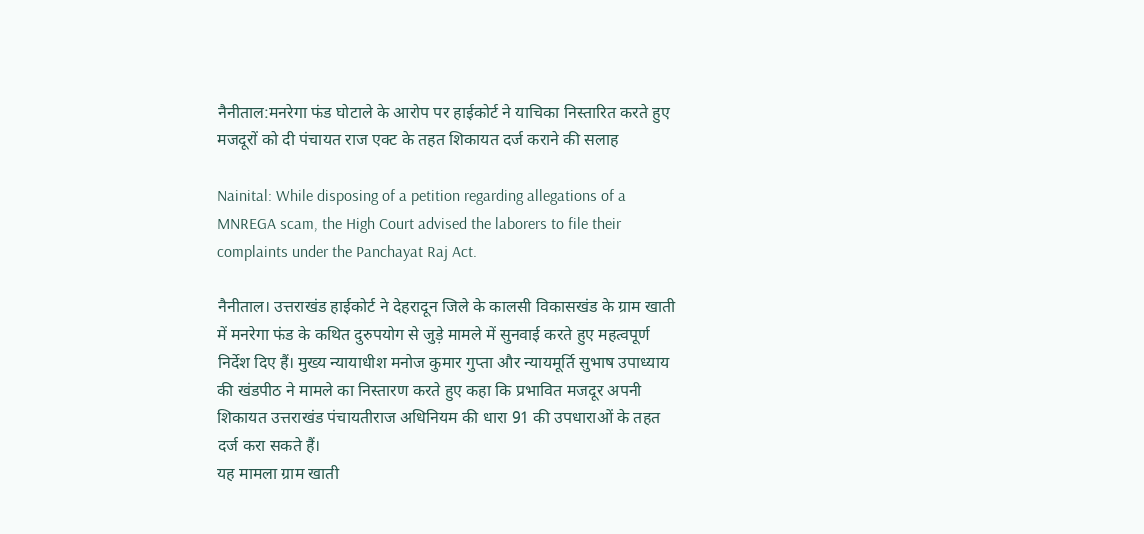नैनीताल:मनरेगा फंड घोटाले के आरोप पर हाईकोर्ट ने याचिका निस्तारित करते हुए मजदूरों को दी पंचायत राज एक्ट के तहत शिकायत दर्ज कराने की सलाह

Nainital: While disposing of a petition regarding allegations of a MNREGA scam, the High Court advised the laborers to file their complaints under the Panchayat Raj Act.

नैनीताल। उत्तराखंड हाईकोर्ट ने देहरादून जिले के कालसी विकासखंड के ग्राम खाती में मनरेगा फंड के कथित दुरुपयोग से जुड़े मामले में सुनवाई करते हुए महत्वपूर्ण निर्देश दिए हैं। मुख्य न्यायाधीश मनोज कुमार गुप्ता और न्यायमूर्ति सुभाष उपाध्याय की खंडपीठ ने मामले का निस्तारण करते हुए कहा कि प्रभावित मजदूर अपनी शिकायत उत्तराखंड पंचायतीराज अधिनियम की धारा 91 की उपधाराओं के तहत दर्ज करा सकते हैं।
यह मामला ग्राम खाती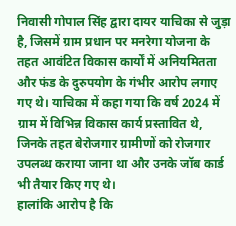निवासी गोपाल सिंह द्वारा दायर याचिका से जुड़ा है, जिसमें ग्राम प्रधान पर मनरेगा योजना के तहत आवंटित विकास कार्यों में अनियमितता और फंड के दुरुपयोग के गंभीर आरोप लगाए गए थे। याचिका में कहा गया कि वर्ष 2024 में ग्राम में विभिन्न विकास कार्य प्रस्तावित थे, जिनके तहत बेरोजगार ग्रामीणों को रोजगार उपलब्ध कराया जाना था और उनके जॉब कार्ड भी तैयार किए गए थे।
हालांकि आरोप है कि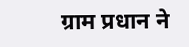ग्राम प्रधान ने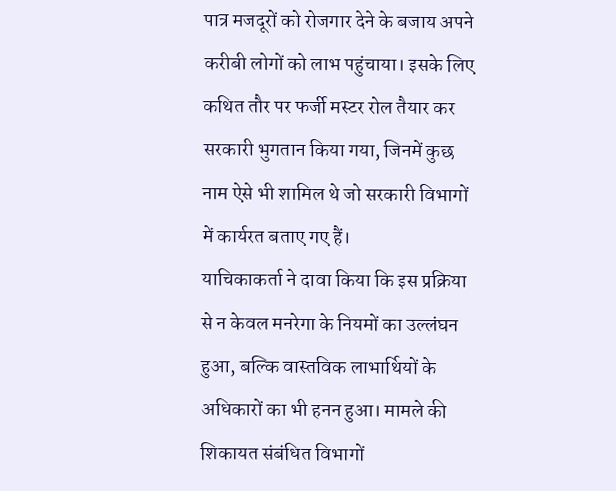पात्र मजदूरों को रोजगार देने के बजाय अपने करीबी लोगों को लाभ पहुंचाया। इसके लिए कथित तौर पर फर्जी मस्टर रोल तैयार कर सरकारी भुगतान किया गया, जिनमें कुछ नाम ऐसे भी शामिल थे जो सरकारी विभागों में कार्यरत बताए गए हैं।
याचिकाकर्ता ने दावा किया कि इस प्रक्रिया से न केवल मनरेगा के नियमों का उल्लंघन हुआ, बल्कि वास्तविक लाभार्थियों के अधिकारों का भी हनन हुआ। मामले की शिकायत संबंधित विभागों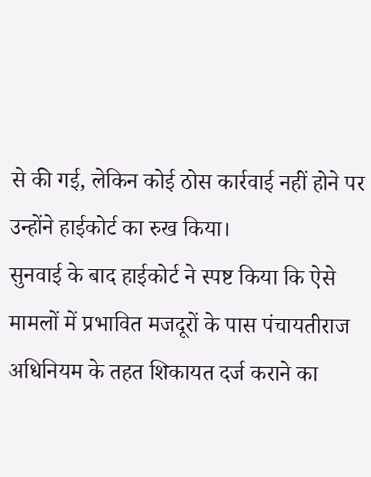से की गई, लेकिन कोई ठोस कार्रवाई नहीं होने पर उन्होंने हाईकोर्ट का रुख किया।
सुनवाई के बाद हाईकोर्ट ने स्पष्ट किया कि ऐसे मामलों में प्रभावित मजदूरों के पास पंचायतीराज अधिनियम के तहत शिकायत दर्ज कराने का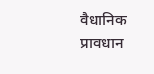वैधानिक प्रावधान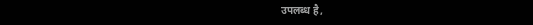उपलब्ध है,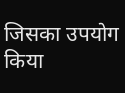जिसका उपयोग किया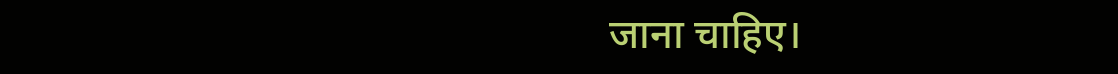जाना चाहिए।